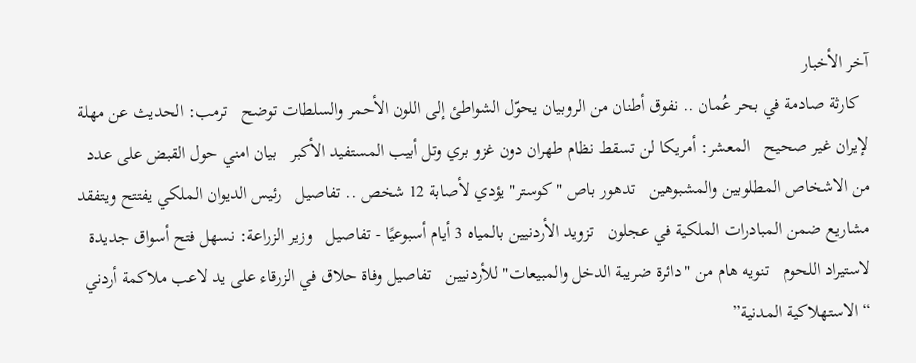آخر الأخبار
  كارثة صادمة في بحر عُمان .. نفوق أطنان من الروبيان يحوّل الشواطئ إلى اللون الأحمر والسلطات توضح   ترمب: الحديث عن مهلة لإيران غير صحيح   المعشر: أمريكا لن تسقط نظام طهران دون غزو بري وتل أبيب المستفيد الأكبر   بيان امني حول القبض على عدد من الاشخاص المطلوبين والمشبوهين   تدهور باص "كوستر" يؤدي لأصابة 12 شخص .. تفاصيل   رئيس الديوان الملكي يفتتح ويتفقد مشاريع ضمن المبادرات الملكية في عجلون   تزويد الأردنيين بالمياه 3 أيام أسبوعيًا - تفاصيل   وزير الزراعة: نسهل فتح أسواق جديدة لاستيراد اللحوم   تنويه هام من "دائرة ضريبة الدخل والمبيعات" للأردنيين   تفاصيل وفاة حلاق في الزرقاء على يد لاعب ملاكمة أردني   “الاستهلاكية المدنية”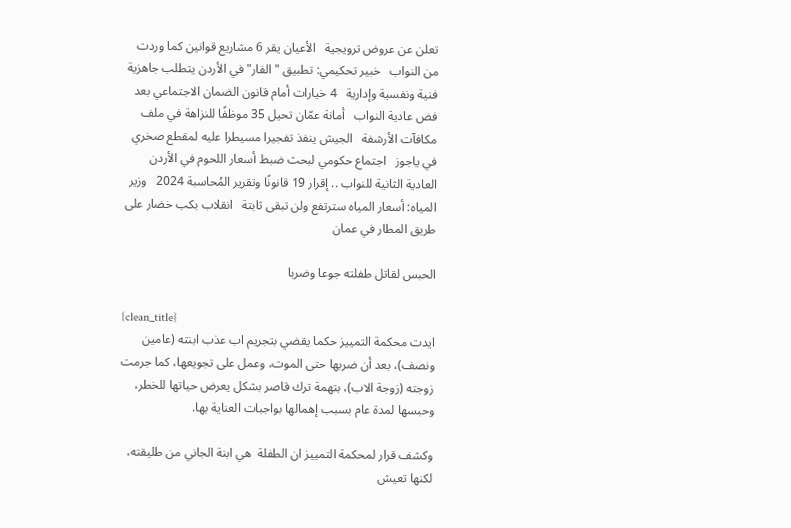تعلن عن عروض ترويجية   الأعيان يقر 6 مشاريع قوانين كما وردت من النواب   خبير تحكيمي: تطبيق "الفار" في الأردن يتطلب جاهزية فنية ونفسية وإدارية   4 خيارات أمام قانون الضمان الاجتماعي بعد فض عادية النواب   أمانة عمّان تحيل 35 موظفًا للنزاهة في ملف مكافآت الأرشفة   الجيش ينفذ تفجيرا مسيطرا عليه لمقطع صخري في ياجوز   اجتماع حكومي لبحث ضبط أسعار اللحوم في الأردن   العادية الثانية للنواب .. إقرار 19 قانونًا وتقرير المُحاسبة 2024   وزير المياه: أسعار المياه سترتفع ولن تبقى ثابتة   انقلاب بكب خضار على طريق المطار في عمان

الحبس لقاتل طفلته جوعا وضربا

{clean_title}
ايدت محكمة التمييز حكما يقضي بتجريم اب عذب ابنته (عامين ونصف)، بعد أن ضربها حتى الموت، وعمل على تجويعها، كما جرمت زوجته (زوجة الاب)، بتهمة ترك قاصر بشكل يعرض حياتها للخطر، وحبسها لمدة عام بسبب إهمالها بواجبات العناية بها.

وكشف قرار لمحكمة التمييز ان الطفلة  هي ابنة الجاني من طليقته، لكنها تعيش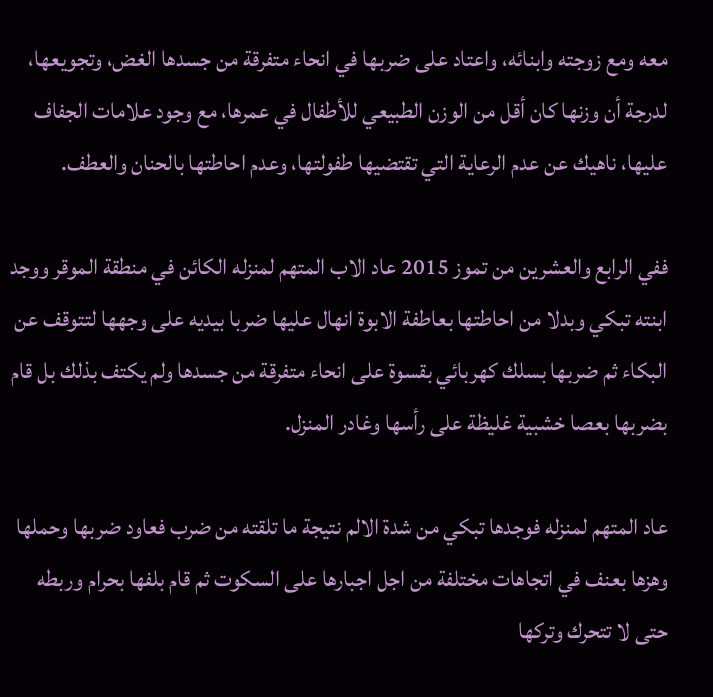معه ومع زوجته وابنائه، واعتاد على ضربها في انحاء متفرقة من جسدها الغض، وتجويعها، لدرجة أن وزنها كان أقل من الوزن الطبيعي للأطفال في عمرها، مع وجود علامات الجفاف عليها، ناهيك عن عدم الرعاية التي تقتضيها طفولتها، وعدم احاطتها بالحنان والعطف.

ففي الرابع والعشرين من تموز 2015 عاد الاب المتهم لمنزله الكائن في منطقة الموقر ووجد ابنته تبكي وبدلا من احاطتها بعاطفة الابوة انهال عليها ضربا بيديه على وجهها لتتوقف عن البكاء ثم ضربها بسلك كهربائي بقسوة على انحاء متفرقة من جسدها ولم يكتف بذلك بل قام بضربها بعصا خشبية غليظة على رأسها وغادر المنزل.

عاد المتهم لمنزله فوجدها تبكي من شدة الالم نتيجة ما تلقته من ضرب فعاود ضربها وحملها وهزها بعنف في اتجاهات مختلفة من اجل اجبارها على السكوت ثم قام بلفها بحرام وربطه حتى لا تتحرك وتركها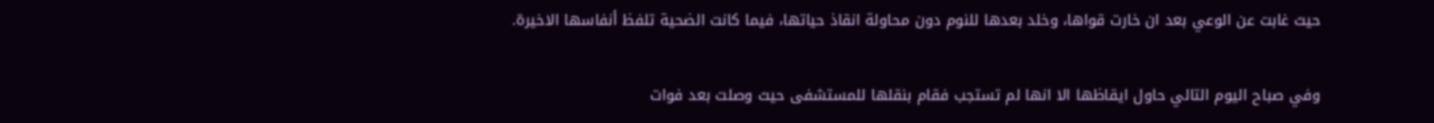حيث غابت عن الوعي بعد ان خارت قواها، وخلد بعدها للنوم دون محاولة انقاذ حياتها، فيما كانت الضحية تلفظ أنفاسها الاخيرة.

وفي صباح اليوم التالي حاول ايقاظها الا انها لم تستجب فقام بنقلها للمستشفى حيث وصلت بعد فوات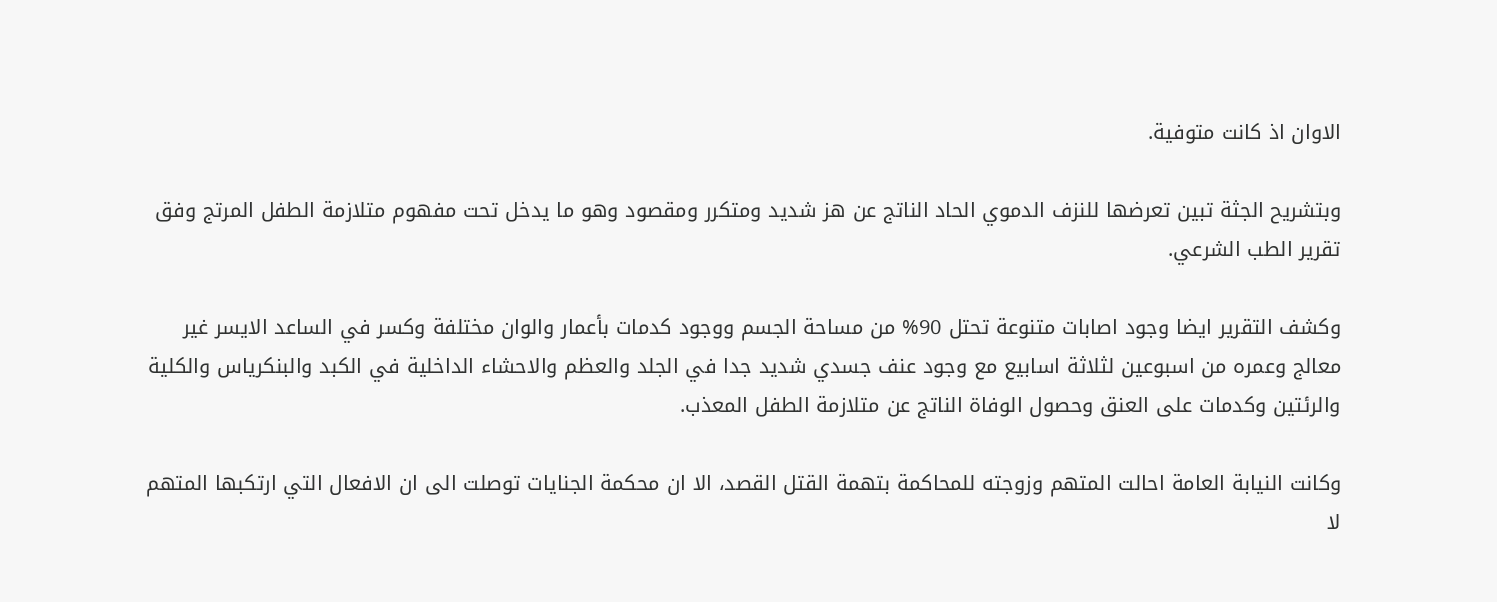الاوان اذ كانت متوفية.

وبتشريح الجثة تبين تعرضها للنزف الدموي الحاد الناتج عن هز شديد ومتكرر ومقصود وهو ما يدخل تحت مفهوم متلازمة الطفل المرتج وفق تقرير الطب الشرعي.

وكشف التقرير ايضا وجود اصابات متنوعة تحتل 90% من مساحة الجسم ووجود كدمات بأعمار والوان مختلفة وكسر في الساعد الايسر غير معالج وعمره من اسبوعين لثلاثة اسابيع مع وجود عنف جسدي شديد جدا في الجلد والعظم والاحشاء الداخلية في الكبد والبنكرياس والكلية والرئتين وكدمات على العنق وحصول الوفاة الناتج عن متلازمة الطفل المعذب.

وكانت النيابة العامة احالت المتهم وزوجته للمحاكمة بتهمة القتل القصد، الا ان محكمة الجنايات توصلت الى ان الافعال التي ارتكبها المتهم لا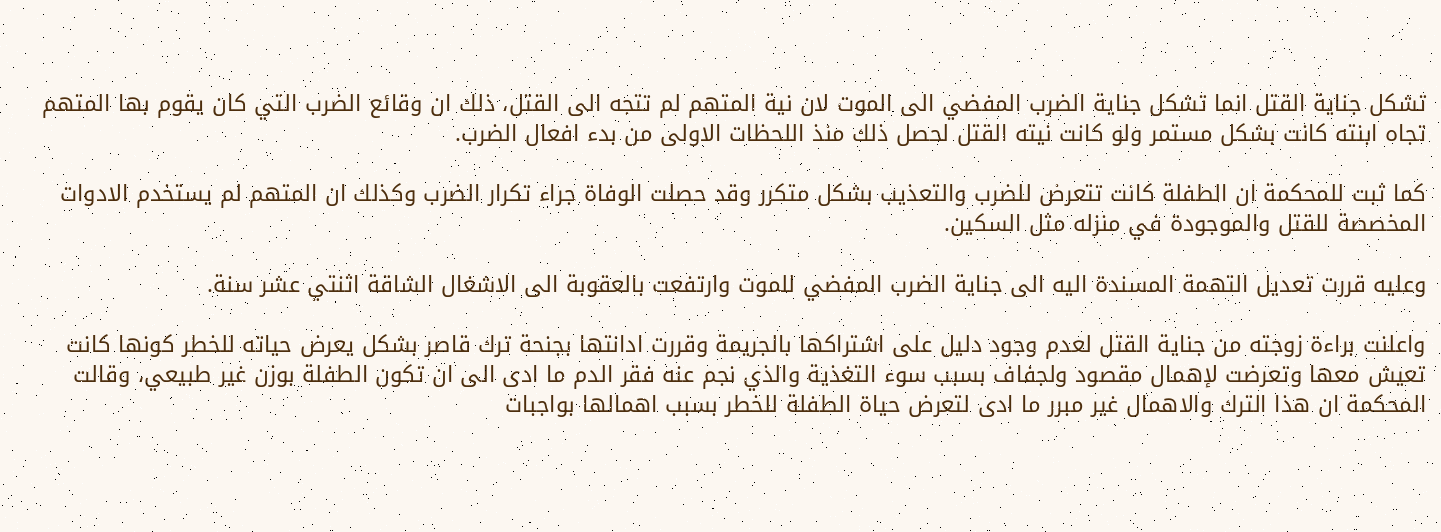تشكل جناية القتل انما تشكل جناية الضرب المفضي الى الموت لان نية المتهم لم تتجه الى القتل، ذلك ان وقائع الضرب التي كان يقوم بها المتهم تجاه ابنته كانت بشكل مستمر ولو كانت نيته القتل لحصل ذلك منذ اللحظات الاولى من بدء افعال الضرب.

كما ثبت للمحكمة ان الطفلة كانت تتعرض للضرب والتعذيب بشكل متكرر وقد حصلت الوفاة جراء تكرار الضرب وكذلك ان المتهم لم يستخدم الادوات المخصصة للقتل والموجودة في منزله مثل السكين.

وعليه قررت تعديل التهمة المسندة اليه الى جناية الضرب المفضي للموت وارتفعت بالعقوبة الى الاشغال الشاقة اثنتي عشر سنة.

واعلنت براءة زوجته من جناية القتل لعدم وجود دليل على اشتراكها بالجريمة وقررت ادانتها بجنحة ترك قاصر بشكل يعرض حياته للخطر كونها كانت تعيش معها وتعرضت لإهمال مقصود ولجفاف بسبب سوء التغذية والذي نجم عنه فقر الدم ما ادى الى ان تكون الطفلة بوزن غير طبيعي، وقالت المحكمة ان هذا الترك والاهمال غير مبرر ما ادى لتعرض حياة الطفلة للخطر بسبب اهمالها بواجبات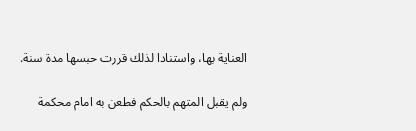العناية بها، واستنادا لذلك قررت حبسها مدة سنة.

ولم يقبل المتهم بالحكم فطعن به امام محكمة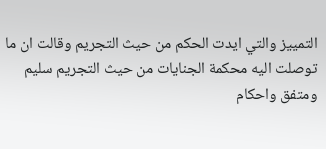التمييز والتي ايدت الحكم من حيث التجريم وقالت ان ما توصلت اليه محكمة الجنايات من حيث التجريم سليم ومتفق واحكام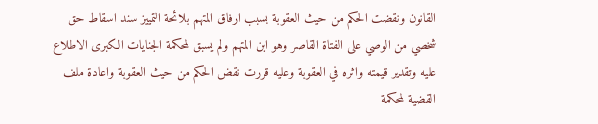القانون ونقضت الحكم من حيث العقوبة بسبب ارفاق المتهم بلائحة التمييز سند اسقاط حق شخصي من الوصي على الفتاة القاصر وهو ابن المتهم ولم يسبق لمحكمة الجنايات الكبرى الاطلاع عليه وتقدير قيمته واثره في العقوبة وعليه قررت نقض الحكم من حيث العقوبة واعادة ملف القضية لمحكمة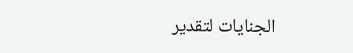الجنايات لتقدير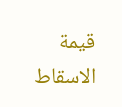قيمة الاسقاط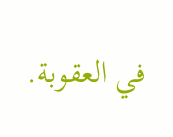في العقوبة.